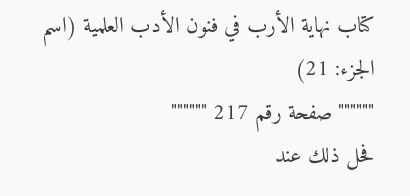كتاب نهاية الأرب في فنون الأدب العلمية (اسم الجزء: 21)
"""""" صفحة رقم 217 """"""
فحل ذلك عند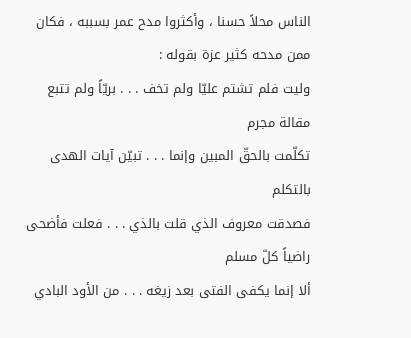الناس محلاً حسنا ، وأكثروا مدح عمر بسببه ، فكان ممن مدحه كثير عزة بقوله :
وليت فلم تشتم عليّا ولم تخف . . . بريّاً ولم تتبع مقالة مجرم
تكلّمت بالحقّ المبين وإنما . . . تبيّن آيات الهدى بالتكلم
فصدقت معروف الذي قلت بالذي . . . فعلت فأضحى راضياً كلّ مسلم
ألا إنما يكفى الفتى بعد زيغه . . . من الأود البادي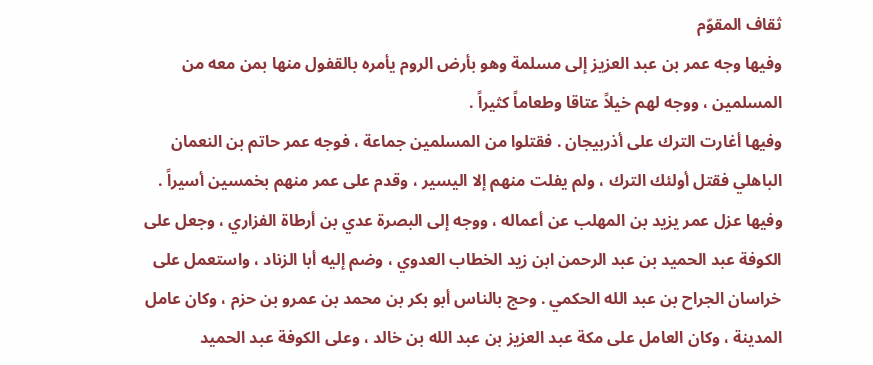ثقاف المقوّم
وفيها وجه عمر بن عبد العزيز إلى مسلمة وهو بأرض الروم يأمره بالقفول منها بمن معه من المسلمين ، ووجه لهم خيلاً عتاقا وطعاماً كثيراً .
وفيها أغارت الترك على أذربيجان . فقتلوا من المسلمين جماعة ، فوجه عمر حاتم بن النعمان الباهلي فقتل أولئك الترك ، ولم يفلت منهم إلا اليسير ، وقدم على عمر منهم بخمسين أسيراً .
وفيها عزل عمر يزيد بن المهلب عن أعماله ، ووجه إلى البصرة عدي بن أرطاة الفزاري ، وجعل على الكوفة عبد الحميد بن عبد الرحمن ابن زيد الخطاب العدوي ، وضم إليه أبا الزناد ، واستعمل على خراسان الجراح بن عبد الله الحكمي . وحج بالناس أبو بكر بن محمد بن عمرو بن حزم ، وكان عامل المدينة ، وكان العامل على مكة عبد العزيز بن عبد الله بن خالد ، وعلى الكوفة عبد الحميد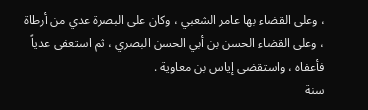، وعلى القضاء بها عامر الشعبي ، وكان على البصرة عدي من أرطاة ، وعلى القضاء الحسن بن أبي الحسن البصري ، ثم استعفى عدياً فأعفاه ، واستقضى إياس بن معاوية .
سنة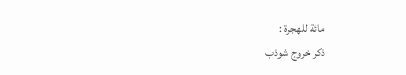مائة للهجرة :
ذكر خروج شوذب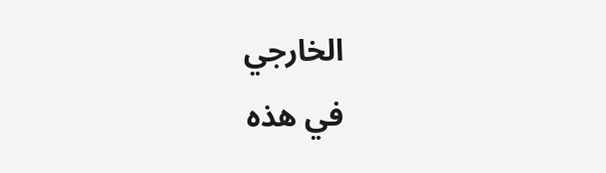الخارجي
في هذه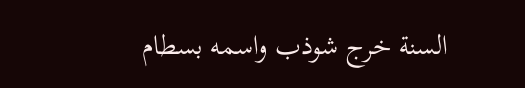السنة خرج شوذب واسمه بسطام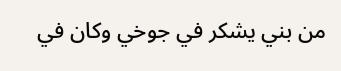من بني يشكر في جوخي وكان في